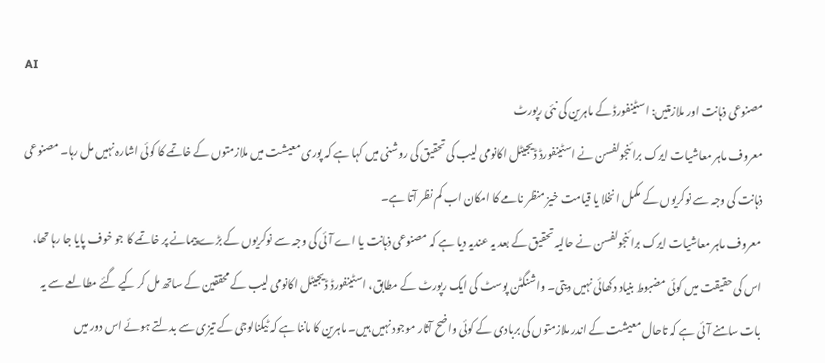AI
مصنوعی ذہانت اور ملازمتیں: اسٹینفورڈ کے ماہرین کی نئی رپورٹ
معروف ماہر معاشیات ایرک برائنجولفسن نے اسٹینفورڈ ڈیجیٹل اکانومی لیب کی تحقیق کی روشنی میں کہا ہے کہ پوری معیشت میں ملازمتوں کے خاتمے کا کوئی اشارہ نہیں مل رہا۔ مصنوعی ذہانت کی وجہ سے نوکریوں کے مکمل انخلا یا قیامت خیز منظر نامے کا امکان اب کم نظر آتا ہے۔
معروف ماہر معاشیات ایرک برائنجولفسن نے حالیہ تحقیق کے بعد یہ عندیہ دیا ہے کہ مصنوعی ذہانت یا اے آئی کی وجہ سے نوکریوں کے بڑے پیمانے پر خاتمے کا جو خوف پایا جا رہا تھا، اس کی حقیقت میں کوئی مضبوط بنیاد دکھائی نہیں دیتی۔ واشنگٹن پوسٹ کی ایک رپورٹ کے مطابق، اسٹینفورڈ ڈیجیٹل اکانومی لیب کے محققین کے ساتھ مل کر کیے گئے مطالعے سے یہ بات سامنے آئی ہے کہ تاحال معیشت کے اندر ملازمتوں کی بربادی کے کوئی واضح آثار موجود نہیں ہیں۔ ماہرین کا ماننا ہے کہ ٹیکنالوجی کے تیزی سے بدلتے ہوئے اس دور میں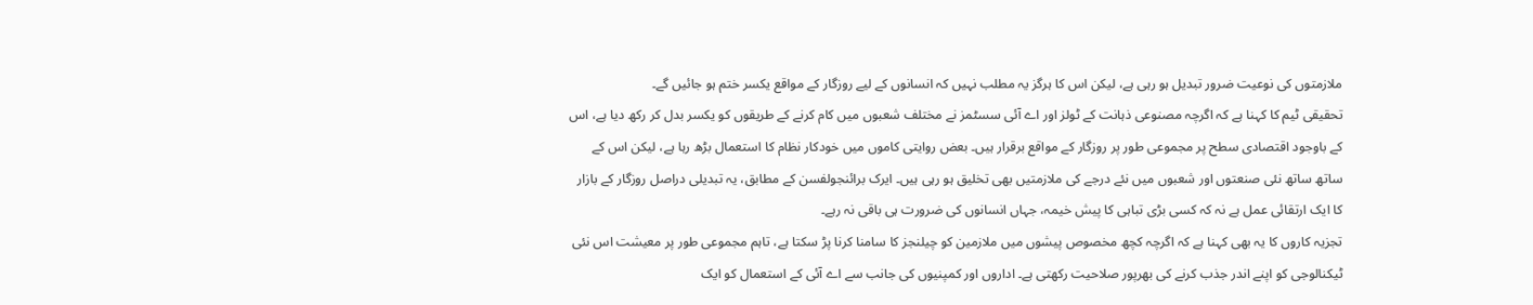ملازمتوں کی نوعیت ضرور تبدیل ہو رہی ہے، لیکن اس کا ہرگز یہ مطلب نہیں کہ انسانوں کے لیے روزگار کے مواقع یکسر ختم ہو جائیں گے۔
تحقیقی ٹیم کا کہنا ہے کہ اگرچہ مصنوعی ذہانت کے ٹولز اور اے آئی سسٹمز نے مختلف شعبوں میں کام کرنے کے طریقوں کو یکسر بدل کر رکھ دیا ہے، اس کے باوجود اقتصادی سطح پر مجموعی طور پر روزگار کے مواقع برقرار ہیں۔ بعض روایتی کاموں میں خودکار نظام کا استعمال بڑھ رہا ہے، لیکن اس کے ساتھ ساتھ نئی صنعتوں اور شعبوں میں نئے درجے کی ملازمتیں بھی تخلیق ہو رہی ہیں۔ ایرک برائنجولفسن کے مطابق، یہ تبدیلی دراصل روزگار کے بازار کا ایک ارتقائی عمل ہے نہ کہ کسی بڑی تباہی کا پیش خیمہ، جہاں انسانوں کی ضرورت ہی باقی نہ رہے۔
تجزیہ کاروں کا یہ بھی کہنا ہے کہ اگرچہ کچھ مخصوص پیشوں میں ملازمین کو چیلنجز کا سامنا کرنا پڑ سکتا ہے، تاہم مجموعی طور پر معیشت اس نئی ٹیکنالوجی کو اپنے اندر جذب کرنے کی بھرپور صلاحیت رکھتی ہے۔ اداروں اور کمپنیوں کی جانب سے اے آئی کے استعمال کو ایک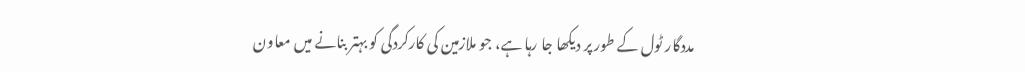مددگار ٹول کے طور پر دیکھا جا رہا ہے، جو ملازمین کی کارکردگی کو بہتر بنانے میں معاون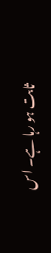ثابت ہو رہا ہے۔ اس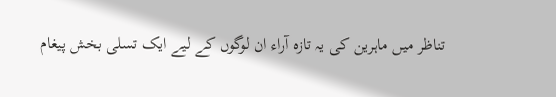تناظر میں ماہرین کی یہ تازہ آراء ان لوگوں کے لیے ایک تسلی بخش پیغام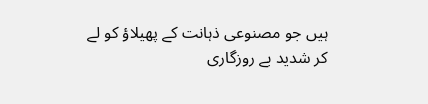ہیں جو مصنوعی ذہانت کے پھیلاؤ کو لے کر شدید بے روزگاری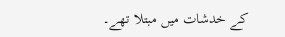کے خدشات میں مبتلا تھے۔